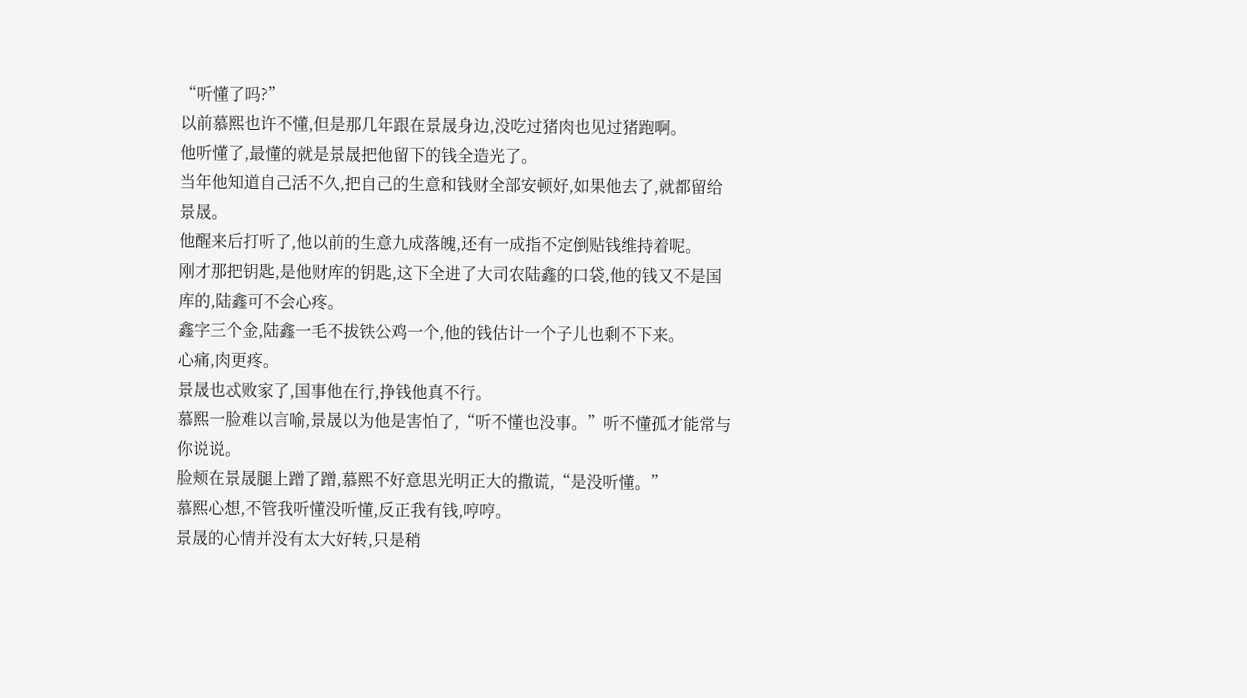“听懂了吗?”
以前慕熙也许不懂,但是那几年跟在景晟身边,没吃过猪肉也见过猪跑啊。
他听懂了,最懂的就是景晟把他留下的钱全造光了。
当年他知道自己活不久,把自己的生意和钱财全部安顿好,如果他去了,就都留给景晟。
他醒来后打听了,他以前的生意九成落魄,还有一成指不定倒贴钱维持着呢。
刚才那把钥匙,是他财库的钥匙,这下全进了大司农陆鑫的口袋,他的钱又不是国库的,陆鑫可不会心疼。
鑫字三个金,陆鑫一毛不拔铁公鸡一个,他的钱估计一个子儿也剩不下来。
心痛,肉更疼。
景晟也忒败家了,国事他在行,挣钱他真不行。
慕熙一脸难以言喻,景晟以为他是害怕了,“听不懂也没事。”听不懂孤才能常与你说说。
脸颊在景晟腿上蹭了蹭,慕熙不好意思光明正大的撒谎,“是没听懂。”
慕熙心想,不管我听懂没听懂,反正我有钱,哼哼。
景晟的心情并没有太大好转,只是稍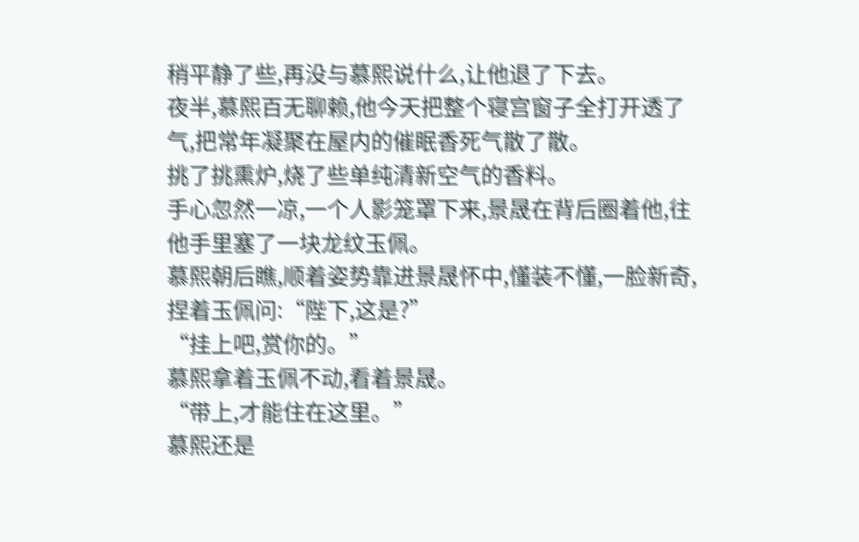稍平静了些,再没与慕熙说什么,让他退了下去。
夜半,慕熙百无聊赖,他今天把整个寝宫窗子全打开透了气,把常年凝聚在屋内的催眠香死气散了散。
挑了挑熏炉,烧了些单纯清新空气的香料。
手心忽然一凉,一个人影笼罩下来,景晟在背后圈着他,往他手里塞了一块龙纹玉佩。
慕熙朝后瞧,顺着姿势靠进景晟怀中,懂装不懂,一脸新奇,捏着玉佩问:“陛下,这是?”
“挂上吧,赏你的。”
慕熙拿着玉佩不动,看着景晟。
“带上,才能住在这里。”
慕熙还是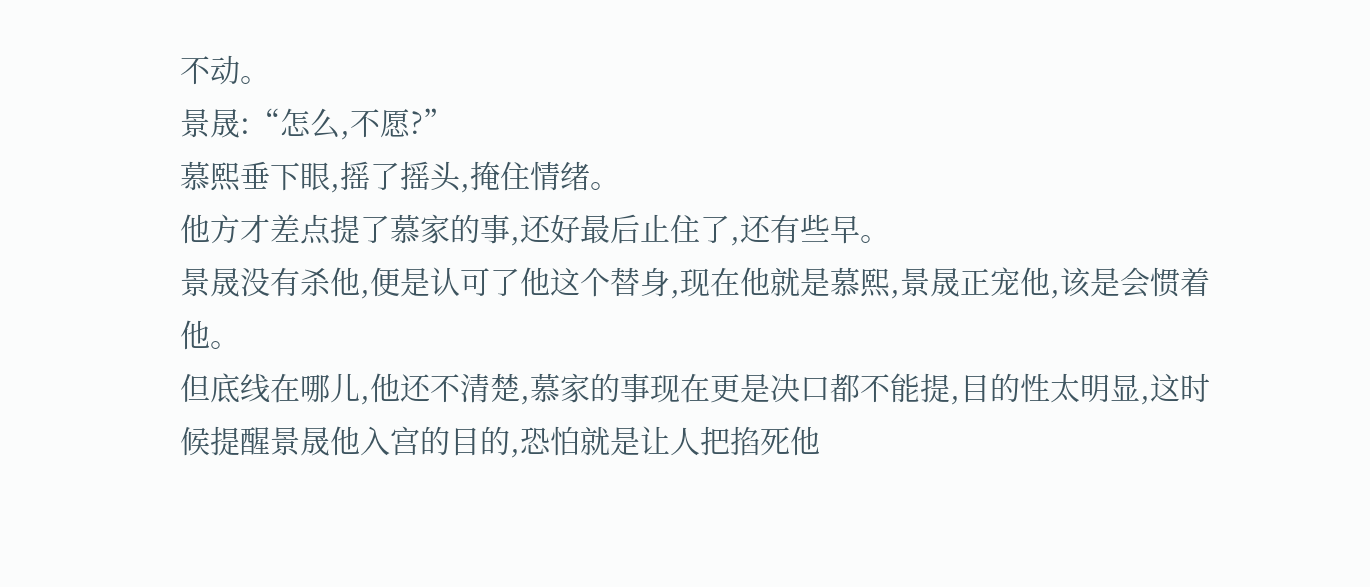不动。
景晟:“怎么,不愿?”
慕熙垂下眼,摇了摇头,掩住情绪。
他方才差点提了慕家的事,还好最后止住了,还有些早。
景晟没有杀他,便是认可了他这个替身,现在他就是慕熙,景晟正宠他,该是会惯着他。
但底线在哪儿,他还不清楚,慕家的事现在更是决口都不能提,目的性太明显,这时候提醒景晟他入宫的目的,恐怕就是让人把掐死他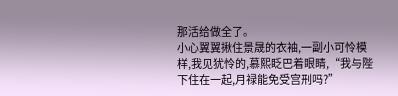那活给做全了。
小心翼翼揪住景晟的衣袖,一副小可怜模样,我见犹怜的,慕熙眨巴着眼睛,“我与陛下住在一起,月禄能免受宫刑吗?”